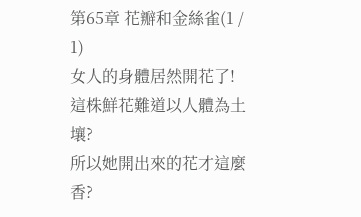第65章 花瓣和金絲雀(1 / 1)
女人的身體居然開花了!
這株鮮花難道以人體為土壤?
所以她開出來的花才這麼香?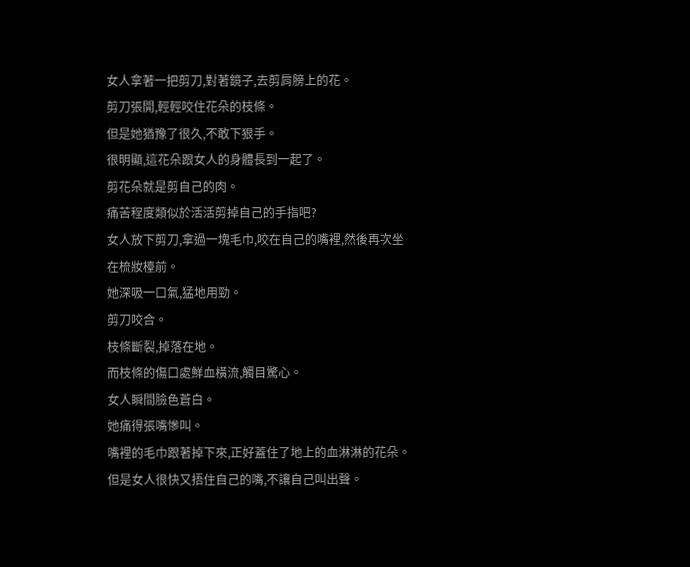女人拿著一把剪刀,對著鏡子,去剪肩膀上的花。
剪刀張開,輕輕咬住花朵的枝條。
但是她猶豫了很久,不敢下狠手。
很明顯,這花朵跟女人的身體長到一起了。
剪花朵就是剪自己的肉。
痛苦程度類似於活活剪掉自己的手指吧?
女人放下剪刀,拿過一塊毛巾,咬在自己的嘴裡,然後再次坐在梳妝檯前。
她深吸一口氣,猛地用勁。
剪刀咬合。
枝條斷裂,掉落在地。
而枝條的傷口處鮮血橫流,觸目驚心。
女人瞬間臉色蒼白。
她痛得張嘴慘叫。
嘴裡的毛巾跟著掉下來,正好蓋住了地上的血淋淋的花朵。
但是女人很快又捂住自己的嘴,不讓自己叫出聲。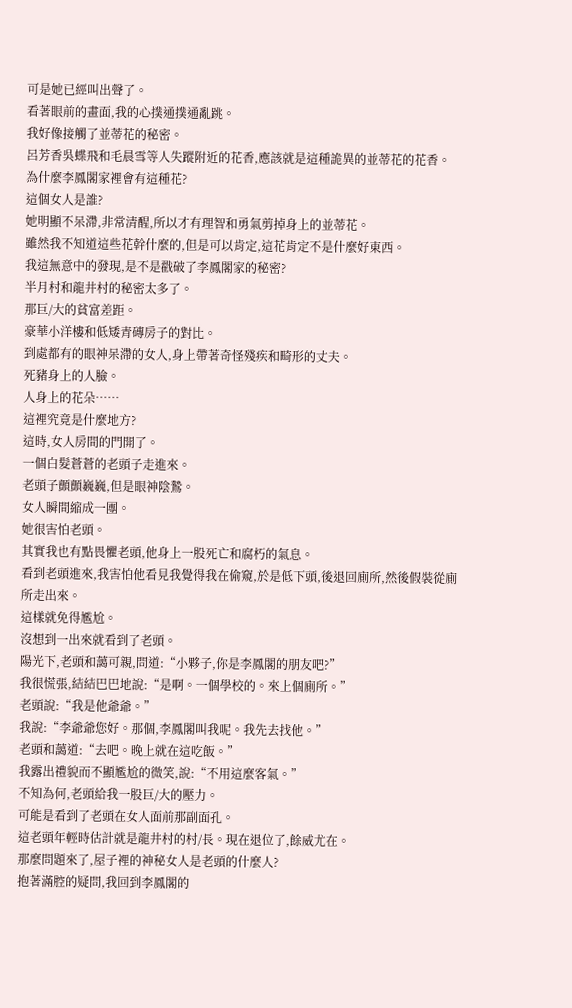可是她已經叫出聲了。
看著眼前的畫面,我的心撲通撲通亂跳。
我好像接觸了並蒂花的秘密。
呂芳香吳蝶飛和毛晨雪等人失蹤附近的花香,應該就是這種詭異的並蒂花的花香。
為什麼李鳳閣家裡會有這種花?
這個女人是誰?
她明顯不呆滯,非常清醒,所以才有理智和勇氣剪掉身上的並蒂花。
雖然我不知道這些花幹什麼的,但是可以肯定,這花肯定不是什麼好東西。
我這無意中的發現,是不是戳破了李鳳閣家的秘密?
半月村和龍井村的秘密太多了。
那巨/大的貧富差距。
豪華小洋樓和低矮青磚房子的對比。
到處都有的眼神呆滯的女人,身上帶著奇怪殘疾和畸形的丈夫。
死豬身上的人臉。
人身上的花朵……
這裡究竟是什麼地方?
這時,女人房間的門開了。
一個白髮蒼蒼的老頭子走進來。
老頭子顫顫巍巍,但是眼神陰鷙。
女人瞬間縮成一團。
她很害怕老頭。
其實我也有點畏懼老頭,他身上一股死亡和腐朽的氣息。
看到老頭進來,我害怕他看見我覺得我在偷窺,於是低下頭,後退回廁所,然後假裝從廁所走出來。
這樣就免得尷尬。
沒想到一出來就看到了老頭。
陽光下,老頭和藹可親,問道:“小夥子,你是李鳳閣的朋友吧?”
我很慌張,結結巴巴地說:“是啊。一個學校的。來上個廁所。”
老頭說:“我是他爺爺。”
我說:“李爺爺您好。那個,李鳳閣叫我呢。我先去找他。”
老頭和藹道:“去吧。晚上就在這吃飯。”
我露出禮貌而不顯尷尬的微笑,說:“不用這麼客氣。”
不知為何,老頭給我一股巨/大的壓力。
可能是看到了老頭在女人面前那副面孔。
這老頭年輕時估計就是龍井村的村/長。現在退位了,餘威尤在。
那麼問題來了,屋子裡的神秘女人是老頭的什麼人?
抱著滿腔的疑問,我回到李鳳閣的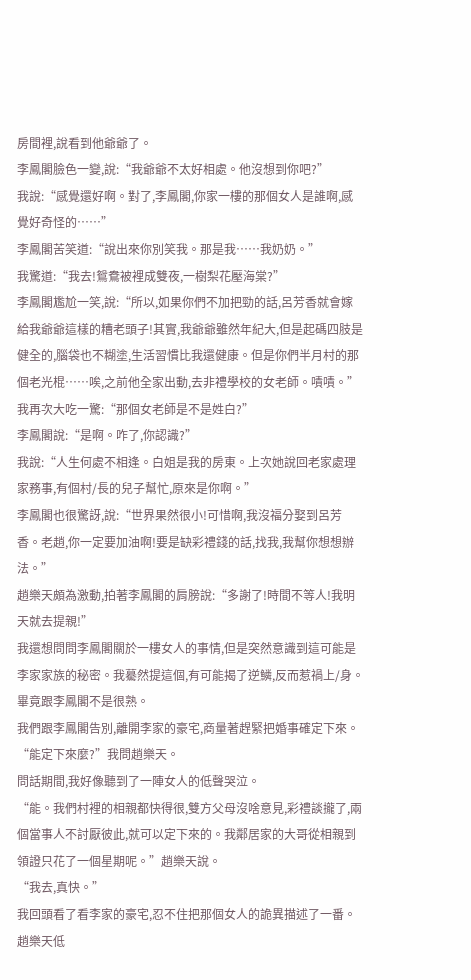房間裡,說看到他爺爺了。
李鳳閣臉色一變,說:“我爺爺不太好相處。他沒想到你吧?”
我說:“感覺還好啊。對了,李鳳閣,你家一樓的那個女人是誰啊,感覺好奇怪的……”
李鳳閣苦笑道:“說出來你別笑我。那是我……我奶奶。”
我驚道:“我去!鴛鴦被裡成雙夜,一樹梨花壓海棠?”
李鳳閣尷尬一笑,說:“所以,如果你們不加把勁的話,呂芳香就會嫁給我爺爺這樣的糟老頭子!其實,我爺爺雖然年紀大,但是起碼四肢是健全的,腦袋也不糊塗,生活習慣比我還健康。但是你們半月村的那個老光棍……唉,之前他全家出動,去非禮學校的女老師。嘖嘖。”
我再次大吃一驚:“那個女老師是不是姓白?”
李鳳閣說:“是啊。咋了,你認識?”
我說:“人生何處不相逢。白姐是我的房東。上次她說回老家處理家務事,有個村/長的兒子幫忙,原來是你啊。”
李鳳閣也很驚訝,說:“世界果然很小!可惜啊,我沒福分娶到呂芳香。老趙,你一定要加油啊!要是缺彩禮錢的話,找我,我幫你想想辦法。”
趙樂天頗為激動,拍著李鳳閣的肩膀說:“多謝了!時間不等人!我明天就去提親!”
我還想問問李鳳閣關於一樓女人的事情,但是突然意識到這可能是李家家族的秘密。我驀然提這個,有可能揭了逆鱗,反而惹禍上/身。
畢竟跟李鳳閣不是很熟。
我們跟李鳳閣告別,離開李家的豪宅,商量著趕緊把婚事確定下來。
“能定下來麼?”我問趙樂天。
問話期間,我好像聽到了一陣女人的低聲哭泣。
“能。我們村裡的相親都快得很,雙方父母沒啥意見,彩禮談攏了,兩個當事人不討厭彼此,就可以定下來的。我鄰居家的大哥從相親到領證只花了一個星期呢。”趙樂天說。
“我去,真快。”
我回頭看了看李家的豪宅,忍不住把那個女人的詭異描述了一番。
趙樂天低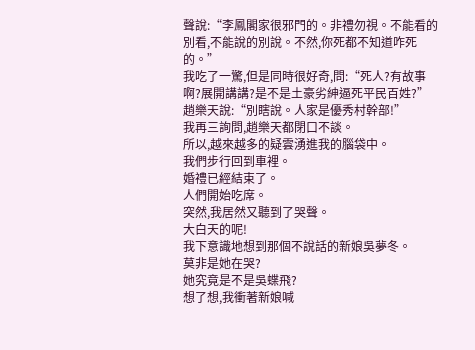聲說:“李鳳閣家很邪門的。非禮勿視。不能看的別看,不能說的別說。不然,你死都不知道咋死的。”
我吃了一驚,但是同時很好奇,問:“死人?有故事啊?展開講講?是不是土豪劣紳逼死平民百姓?”
趙樂天說:“別瞎說。人家是優秀村幹部!”
我再三詢問,趙樂天都閉口不談。
所以,越來越多的疑雲湧進我的腦袋中。
我們步行回到車裡。
婚禮已經結束了。
人們開始吃席。
突然,我居然又聽到了哭聲。
大白天的呢!
我下意識地想到那個不說話的新娘吳夢冬。
莫非是她在哭?
她究竟是不是吳蝶飛?
想了想,我衝著新娘喊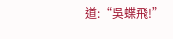道:“吳蝶飛!”